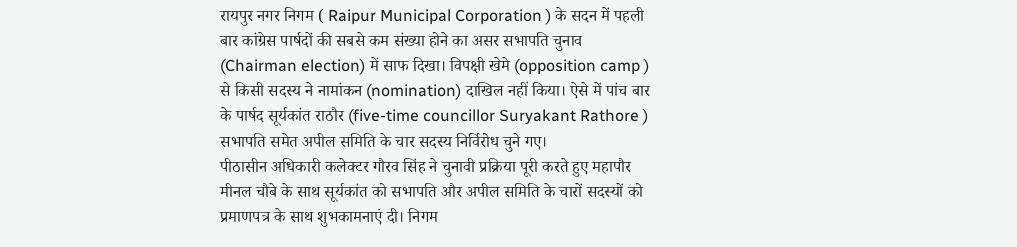रायपुर नगर निगम ( Raipur Municipal Corporation ) के सदन में पहली बार कांग्रेस पार्षदों की सबसे कम संख्या होने का असर सभापति चुनाव (Chairman election) में साफ दिखा। विपक्षी खेमे (opposition camp ) से किसी सदस्य ने नामांकन (nomination) दाखिल नहीं किया। ऐसे में पांच बार के पार्षद सूर्यकांत राठौर (five-time councillor Suryakant Rathore ) सभापति समेत अपील समिति के चार सदस्य निर्विरोध चुने गए।
पीठासीन अधिकारी कलेक्टर गौरव सिंह ने चुनावी प्रक्रिया पूरी करते हुए महापौर मीनल चौबे के साथ सूर्यकांत को सभापति और अपील समिति के चारों सदस्यों को प्रमाणपत्र के साथ शुभकामनाएं दी। निगम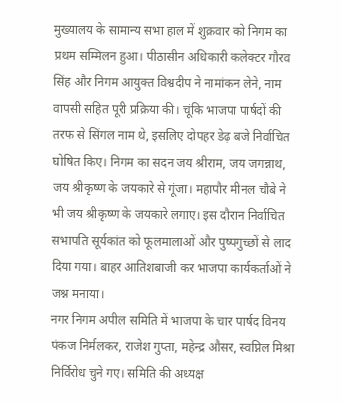मुख्यालय के सामान्य सभा हाल में शुक्रवार को निगम का प्रथम सम्मिलन हुआ। पीठासीन अधिकारी कलेक्टर गौरव सिंह और निगम आयुक्त विश्वदीप ने नामांकन लेने, नाम वापसी सहित पूरी प्रक्रिया की। चूंकि भाजपा पार्षदों की तरफ से सिंगल नाम थे, इसलिए दोपहर डेढ़ बजे निर्वाचित घोषित किए। निगम का सदन जय श्रीराम, जय जगन्नाथ, जय श्रीकृष्ण के जयकारे से गूंजा। महापौर मीनल चौबे ने भी जय श्रीकृष्ण के जयकारे लगाए। इस दौरान निर्वाचित सभापति सूर्यकांत को फूलमालाओं और पुष्पगुच्छों से लाद दिया गया। बाहर आतिशबाजी कर भाजपा कार्यकर्ताओं ने जश्न मनाया।
नगर निगम अपील समिति में भाजपा के चार पार्षद विनय पंकज निर्मलकर, राजेश गुप्ता, महेन्द्र औसर, स्वप्निल मिश्रा निर्विरोध चुने गए। समिति की अध्यक्ष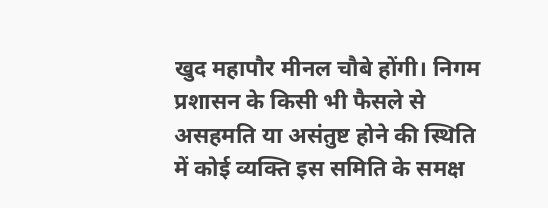खुद महापौर मीनल चौबे होंगी। निगम प्रशासन के किसी भी फैसले से असहमति या असंतुष्ट होने की स्थिति में कोई व्यक्ति इस समिति के समक्ष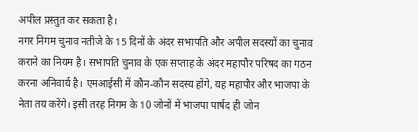अपील प्रस्तुत कर सकता है।
नगर निगम चुनाव नतीजे के 15 दिनों के अंदर सभापति और अपील सदस्यों का चुनाव कराने का नियम है। सभापति चुनाव के एक सप्ताह के अंदर महापौर परिषद का गठन करना अनिवार्य है। एमआईसी में कौन-कौन सदस्य होंगे, यह महापौर और भाजपा के नेता तय करेंगे। इसी तरह निगम के 10 जोनों में भाजपा पार्षद ही जोन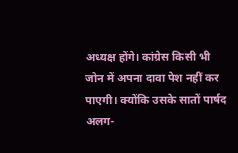अध्यक्ष होंगे। कांग्रेस किसी भी जोन में अपना दावा पेश नहीं कर पाएगी। क्योंकि उसके सातों पार्षद अलग-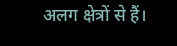अलग क्षेत्रों से हैं।